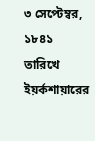৩ সেপ্টেম্বর, ১৮৪১ তারিখে ইয়র্কশায়ারের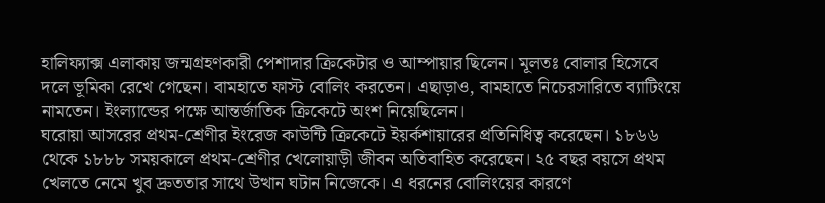হালিফ্যাক্স এলাকায় জন্মগ্রহণকারী পেশাদার ক্রিকেটার ও আম্পায়ার ছিলেন। মূলতঃ বোলার হিসেবে দলে ভূমিকা রেখে গেছেন। বামহাতে ফাস্ট বোলিং করতেন। এছাড়াও, বামহাতে নিচেরসারিতে ব্যাটিংয়ে নামতেন। ইংল্যান্ডের পক্ষে আন্তর্জাতিক ক্রিকেটে অংশ নিয়েছিলেন।
ঘরোয়া আসরের প্রথম-শ্রেণীর ইংরেজ কাউন্টি ক্রিকেটে ইয়র্কশায়ারের প্রতিনিধিত্ব করেছেন। ১৮৬৬ থেকে ১৮৮৮ সময়কালে প্রথম-শ্রেণীর খেলোয়াড়ী জীবন অতিবাহিত করেছেন। ২৫ বছর বয়সে প্রথম খেলতে নেমে খুব দ্রুততার সাথে উত্থান ঘটান নিজেকে। এ ধরনের বোলিংয়ের কারণে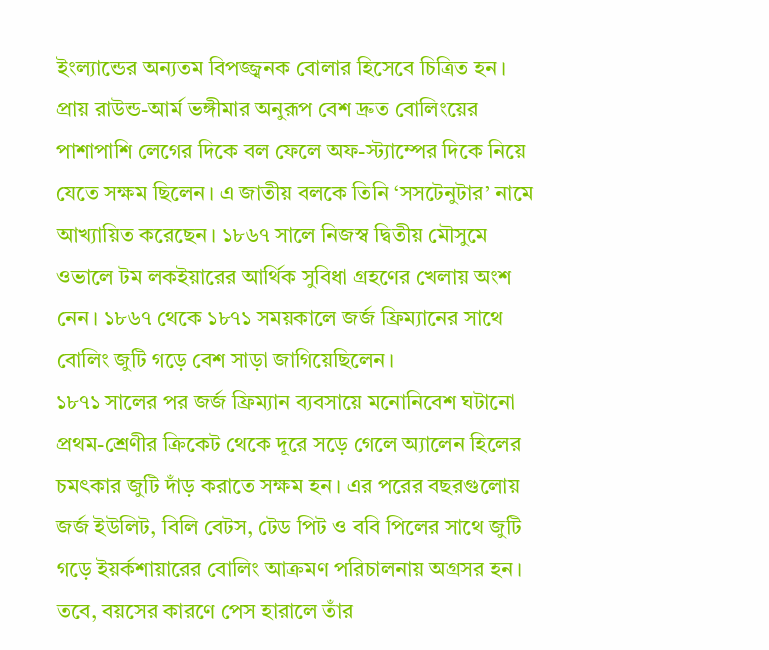ইংল্যান্ডের অন্যতম বিপজ্জ্বনক বোলার হিসেবে চিত্রিত হন। প্রায় রাউন্ড-আর্ম ভঙ্গীমার অনুরূপ বেশ দ্রুত বোলিংয়ের পাশাপাশি লেগের দিকে বল ফেলে অফ-স্ট্যাম্পের দিকে নিয়ে যেতে সক্ষম ছিলেন। এ জাতীয় বলকে তিনি ‘সসটেনুটার’ নামে আখ্যায়িত করেছেন। ১৮৬৭ সালে নিজস্ব দ্বিতীয় মৌসুমে ওভালে টম লকইয়ারের আর্থিক সুবিধা গ্রহণের খেলায় অংশ নেন। ১৮৬৭ থেকে ১৮৭১ সময়কালে জর্জ ফ্রিম্যানের সাথে বোলিং জুটি গড়ে বেশ সাড়া জাগিয়েছিলেন।
১৮৭১ সালের পর জর্জ ফ্রিম্যান ব্যবসায়ে মনোনিবেশ ঘটানো প্রথম-শ্রেণীর ক্রিকেট থেকে দূরে সড়ে গেলে অ্যালেন হিলের চমৎকার জুটি দাঁড় করাতে সক্ষম হন। এর পরের বছরগুলোয় জর্জ ইউলিট, বিলি বেটস, টেড পিট ও ববি পিলের সাথে জুটি গড়ে ইয়র্কশায়ারের বোলিং আক্রমণ পরিচালনায় অগ্রসর হন। তবে, বয়সের কারণে পেস হারালে তাঁর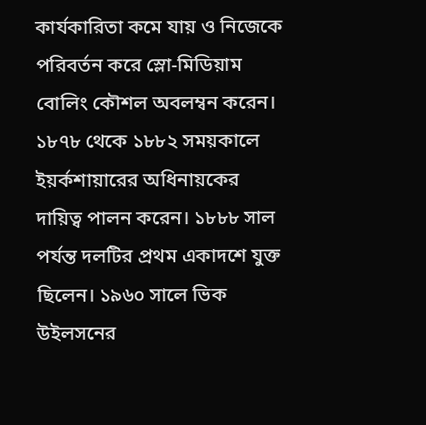কার্যকারিতা কমে যায় ও নিজেকে পরিবর্তন করে স্লো-মিডিয়াম বোলিং কৌশল অবলম্বন করেন। ১৮৭৮ থেকে ১৮৮২ সময়কালে ইয়র্কশায়ারের অধিনায়কের দায়িত্ব পালন করেন। ১৮৮৮ সাল পর্যন্ত দলটির প্রথম একাদশে যুক্ত ছিলেন। ১৯৬০ সালে ভিক উইলসনের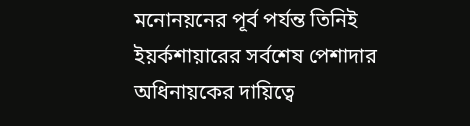মনোনয়নের পূর্ব পর্যন্ত তিনিই ইয়র্কশায়ারের সর্বশেষ পেশাদার অধিনায়কের দায়িত্বে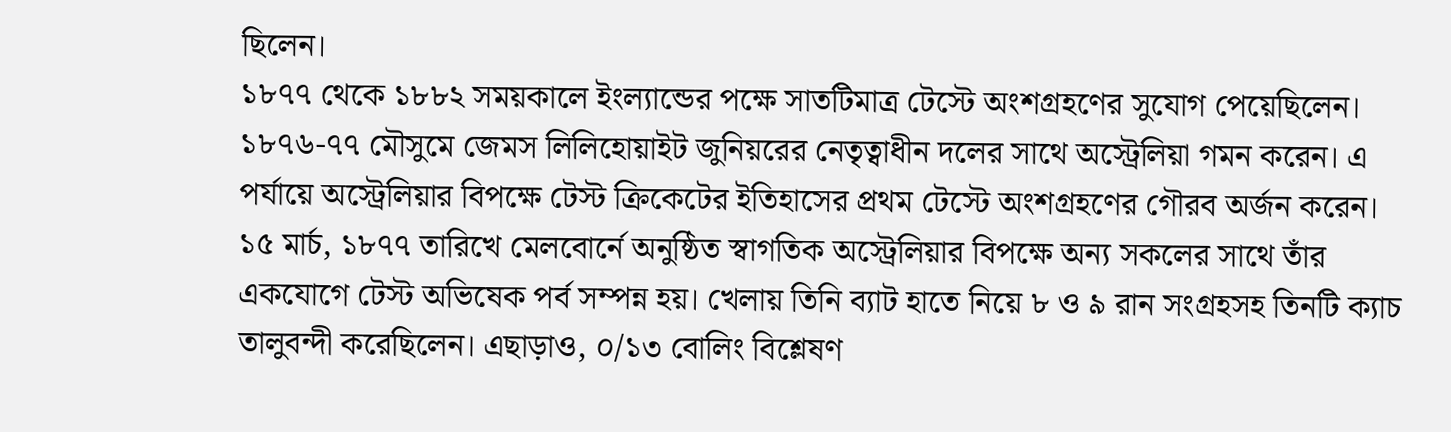ছিলেন।
১৮৭৭ থেকে ১৮৮২ সময়কালে ইংল্যান্ডের পক্ষে সাতটিমাত্র টেস্টে অংশগ্রহণের সুযোগ পেয়েছিলেন। ১৮৭৬-৭৭ মৌসুমে জেমস লিলিহোয়াইট জুনিয়রের নেতৃত্বাধীন দলের সাথে অস্ট্রেলিয়া গমন করেন। এ পর্যায়ে অস্ট্রেলিয়ার বিপক্ষে টেস্ট ক্রিকেটের ইতিহাসের প্রথম টেস্টে অংশগ্রহণের গৌরব অর্জন করেন। ১৫ মার্চ, ১৮৭৭ তারিখে মেলবোর্নে অনুষ্ঠিত স্বাগতিক অস্ট্রেলিয়ার বিপক্ষে অন্য সকলের সাথে তাঁর একযোগে টেস্ট অভিষেক পর্ব সম্পন্ন হয়। খেলায় তিনি ব্যাট হাতে নিয়ে ৮ ও ৯ রান সংগ্রহসহ তিনটি ক্যাচ তালুবন্দী করেছিলেন। এছাড়াও, ০/১৩ বোলিং বিশ্লেষণ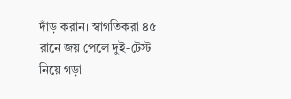দাঁড় করান। স্বাগতিকরা ৪৫ রানে জয় পেলে দুই-টেস্ট নিয়ে গড়া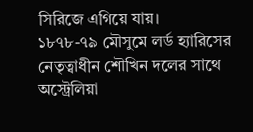সিরিজে এগিয়ে যায়।
১৮৭৮-৭৯ মৌসুমে লর্ড হ্যারিসের নেতৃত্বাধীন শৌখিন দলের সাথে অস্ট্রেলিয়া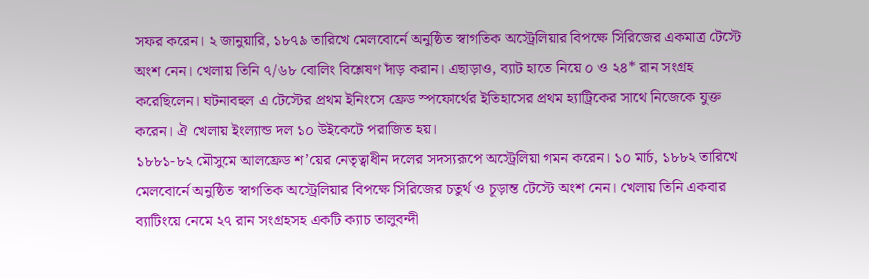সফর করেন। ২ জানুয়ারি, ১৮৭৯ তারিখে মেলবোর্নে অনুষ্ঠিত স্বাগতিক অস্ট্রেলিয়ার বিপক্ষে সিরিজের একমাত্র টেস্টে অংশ নেন। খেলায় তিনি ৭/৬৮ বোলিং বিশ্লেষণ দাঁড় করান। এছাড়াও, ব্যাট হাতে নিয়ে ০ ও ২৪* রান সংগ্রহ করেছিলেন। ঘটনাবহুল এ টেস্টের প্রথম ইনিংসে ফ্রেড স্পফোর্থের ইতিহাসের প্রথম হ্যাট্রিকের সাথে নিজেকে যুক্ত করেন। ঐ খেলায় ইংল্যান্ড দল ১০ উইকেটে পরাজিত হয়।
১৮৮১-৮২ মৌসুমে আলফ্রেড শ’য়ের নেতৃত্বাধীন দলের সদস্যরূপে অস্ট্রেলিয়া গমন করেন। ১০ মার্চ, ১৮৮২ তারিখে মেলবোর্নে অনুষ্ঠিত স্বাগতিক অস্ট্রেলিয়ার বিপক্ষে সিরিজের চতুর্থ ও চূড়ান্ত টেস্টে অংশ নেন। খেলায় তিনি একবার ব্যাটিংয়ে নেমে ২৭ রান সংগ্রহসহ একটি ক্যাচ তালুবন্দী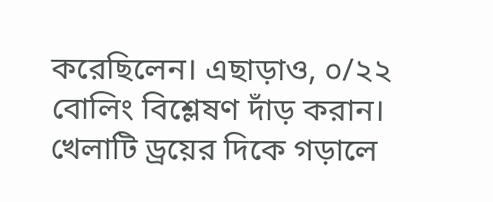করেছিলেন। এছাড়াও, ০/২২ বোলিং বিশ্লেষণ দাঁড় করান। খেলাটি ড্রয়ের দিকে গড়ালে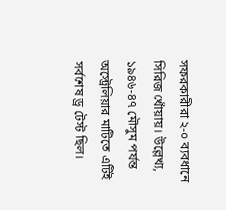সফরকারীরা ২-০ ব্যবধানে সিরিজ খোঁয়ায়। উল্লেখ্য, ১৯৪৬-৪৭ মৌসুম পর্যন্ত অস্ট্রেলিয়ার মাটিতে এটিই সর্বশেষ ড্র টেস্ট ছিল।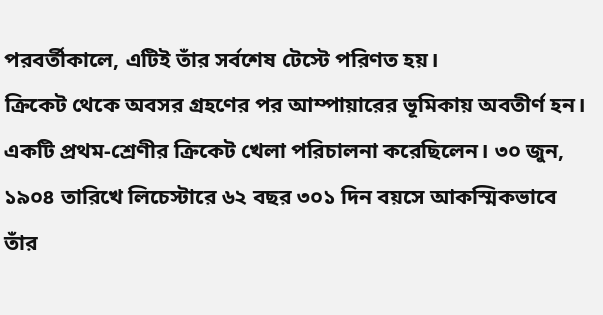পরবর্তীকালে, এটিই তাঁর সর্বশেষ টেস্টে পরিণত হয়।
ক্রিকেট থেকে অবসর গ্রহণের পর আম্পায়ারের ভূমিকায় অবতীর্ণ হন। একটি প্রথম-শ্রেণীর ক্রিকেট খেলা পরিচালনা করেছিলেন। ৩০ জুন, ১৯০৪ তারিখে লিচেস্টারে ৬২ বছর ৩০১ দিন বয়সে আকস্মিকভাবে তাঁর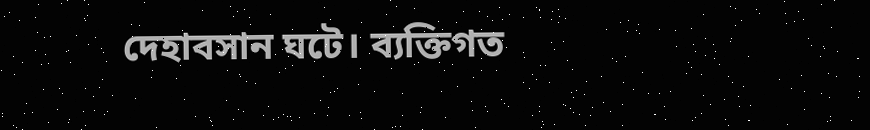দেহাবসান ঘটে। ব্যক্তিগত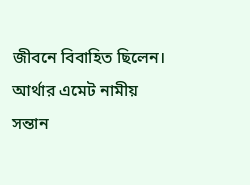জীবনে বিবাহিত ছিলেন। আর্থার এমেট নামীয় সন্তান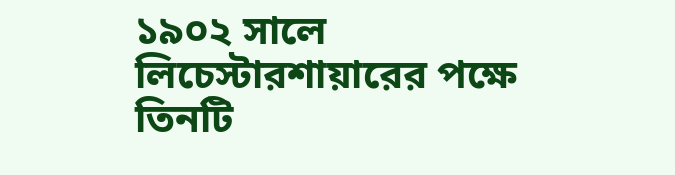১৯০২ সালে লিচেস্টারশায়ারের পক্ষে তিনটি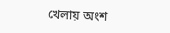খেলায় অংশ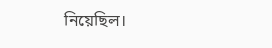নিয়েছিল।